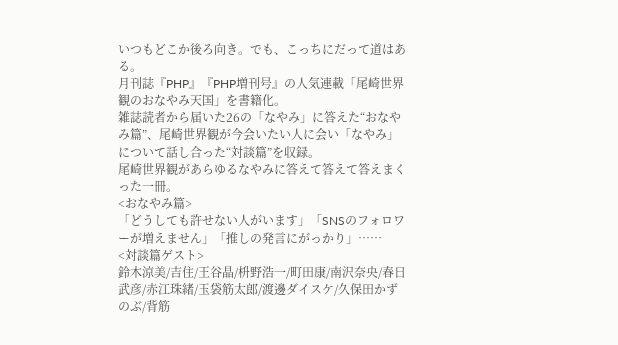いつもどこか後ろ向き。でも、こっちにだって道はある。
月刊誌『PHP』『PHP増刊号』の人気連載「尾崎世界観のおなやみ天国」を書籍化。
雑誌読者から届いた26の「なやみ」に答えた“おなやみ篇”、尾崎世界観が今会いたい人に会い「なやみ」について話し合った“対談篇”を収録。
尾崎世界観があらゆるなやみに答えて答えて答えまくった一冊。
<おなやみ篇>
「どうしても許せない人がいます」「SNSのフォロワーが増えません」「推しの発言にがっかり」……
<対談篇ゲスト>
鈴木涼美/吉住/王谷晶/枡野浩一/町田康/南沢奈央/春日武彦/赤江珠緒/玉袋筋太郎/渡邊ダイスケ/久保田かずのぶ/背筋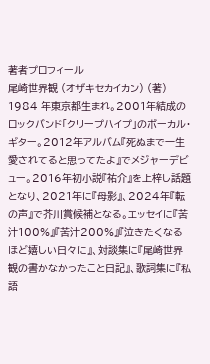著者プロフィール
尾崎世界観 (オザキセカイカン) (著)
1984 年東京都生まれ。2001年結成のロックバンド「クリープハイプ」のボーカル・ギター。2012年アルバム『死ぬまで一生愛されてると思ってたよ』でメジャーデビュー。2016年初小説『祐介』を上梓し話題となり、2021年に『母影』、2024年『転の声』で芥川賞候補となる。エッセイに『苦汁100%』『苦汁200%』『泣きたくなるほど嬉しい日々に』、対談集に『尾崎世界観の書かなかったこと日記』、歌詞集に『私語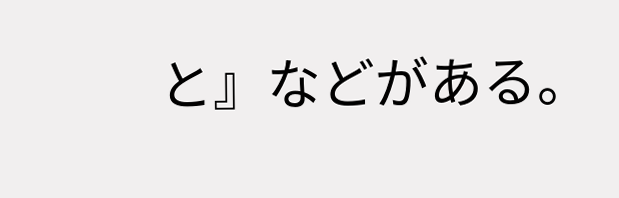と』などがある。